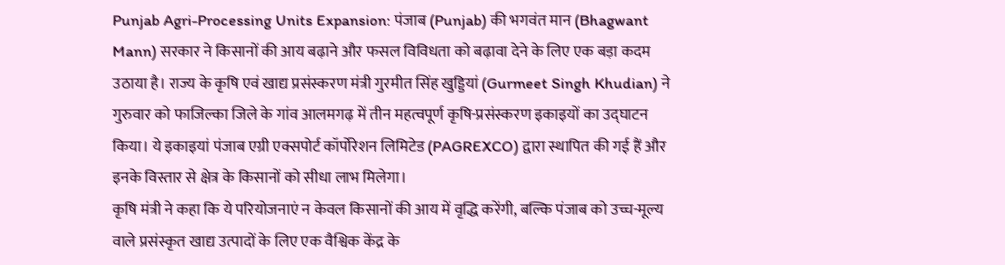Punjab Agri-Processing Units Expansion: पंजाब (Punjab) की भगवंत मान (Bhagwant Mann) सरकार ने किसानों की आय बढ़ाने और फसल विविधता को बढ़ावा देने के लिए एक बड़ा कदम उठाया है। राज्य के कृषि एवं खाद्य प्रसंस्करण मंत्री गुरमीत सिंह खुड्डियां (Gurmeet Singh Khudian) ने गुरुवार को फाजिल्का जिले के गांव आलमगढ़ में तीन महत्वपूर्ण कृषि-प्रसंस्करण इकाइयों का उद्घाटन किया। ये इकाइयां पंजाब एग्री एक्सपोर्ट कॉर्पोरेशन लिमिटेड (PAGREXCO) द्वारा स्थापित की गई हैं और इनके विस्तार से क्षेत्र के किसानों को सीधा लाभ मिलेगा।
कृषि मंत्री ने कहा कि ये परियोजनाएं न केवल किसानों की आय में वृद्धि करेंगी, बल्कि पंजाब को उच्च-मूल्य वाले प्रसंस्कृत खाद्य उत्पादों के लिए एक वैश्विक केंद्र के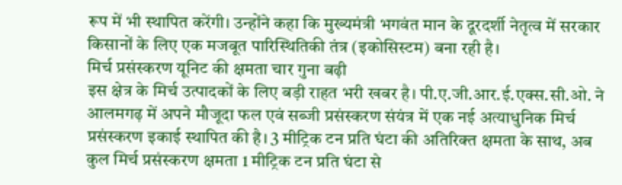रूप में भी स्थापित करेंगी। उन्होंने कहा कि मुख्यमंत्री भगवंत मान के दूरदर्शी नेतृत्व में सरकार किसानों के लिए एक मजबूत पारिस्थितिकी तंत्र (इकोसिस्टम) बना रही है।
मिर्च प्रसंस्करण यूनिट की क्षमता चार गुना बढ़ी
इस क्षेत्र के मिर्च उत्पादकों के लिए बड़ी राहत भरी खबर है। पी.ए.जी.आर.ई.एक्स.सी.ओ. ने आलमगढ़ में अपने मौजूदा फल एवं सब्जी प्रसंस्करण संयंत्र में एक नई अत्याधुनिक मिर्च प्रसंस्करण इकाई स्थापित की है। 3 मीट्रिक टन प्रति घंटा की अतिरिक्त क्षमता के साथ, अब कुल मिर्च प्रसंस्करण क्षमता 1 मीट्रिक टन प्रति घंटा से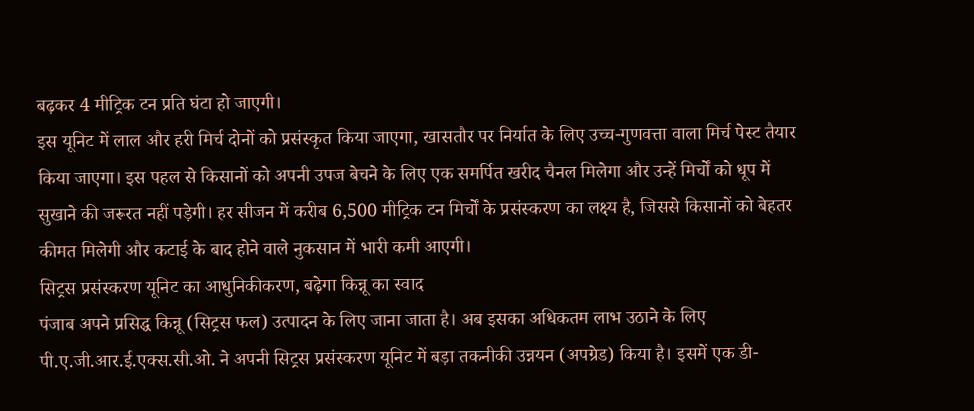बढ़कर 4 मीट्रिक टन प्रति घंटा हो जाएगी।
इस यूनिट में लाल और हरी मिर्च दोनों को प्रसंस्कृत किया जाएगा, खासतौर पर निर्यात के लिए उच्च-गुणवत्ता वाला मिर्च पेस्ट तैयार किया जाएगा। इस पहल से किसानों को अपनी उपज बेचने के लिए एक समर्पित खरीद चैनल मिलेगा और उन्हें मिर्चों को धूप में सुखाने की जरूरत नहीं पड़ेगी। हर सीजन में करीब 6,500 मीट्रिक टन मिर्चों के प्रसंस्करण का लक्ष्य है, जिससे किसानों को बेहतर कीमत मिलेगी और कटाई के बाद होने वाले नुकसान में भारी कमी आएगी।
सिट्रस प्रसंस्करण यूनिट का आधुनिकीकरण, बढ़ेगा किन्नू का स्वाद
पंजाब अपने प्रसिद्ध किन्नू (सिट्रस फल) उत्पादन के लिए जाना जाता है। अब इसका अधिकतम लाभ उठाने के लिए पी.ए.जी.आर.ई.एक्स.सी.ओ. ने अपनी सिट्रस प्रसंस्करण यूनिट में बड़ा तकनीकी उन्नयन (अपग्रेड) किया है। इसमें एक डी-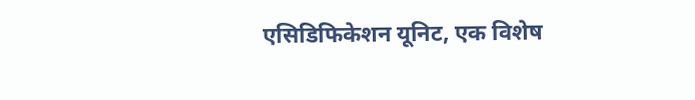एसिडिफिकेशन यूनिट, एक विशेष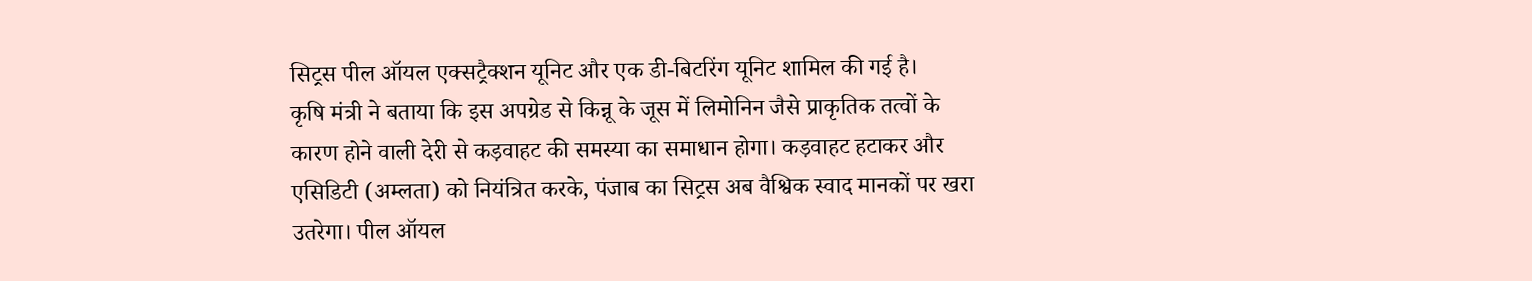सिट्रस पील ऑयल एक्सट्रैक्शन यूनिट और एक डी-बिटरिंग यूनिट शामिल की गई है।
कृषि मंत्री ने बताया कि इस अपग्रेड से किन्नू के जूस में लिमोनिन जैसे प्राकृतिक तत्वों के कारण होने वाली देरी से कड़वाहट की समस्या का समाधान होगा। कड़वाहट हटाकर और एसिडिटी (अम्लता) को नियंत्रित करके, पंजाब का सिट्रस अब वैश्विक स्वाद मानकों पर खरा उतरेगा। पील ऑयल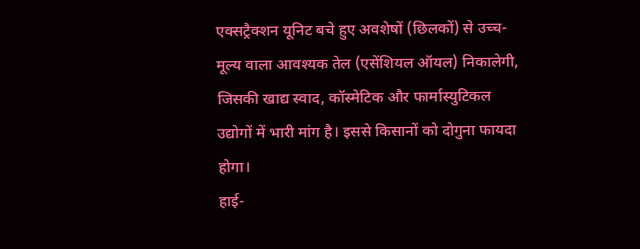एक्सट्रैक्शन यूनिट बचे हुए अवशेषों (छिलकों) से उच्च-मूल्य वाला आवश्यक तेल (एसेंशियल ऑयल) निकालेगी, जिसकी खाद्य स्वाद, कॉस्मेटिक और फार्मास्युटिकल उद्योगों में भारी मांग है। इससे किसानों को दोगुना फायदा होगा।
हाई-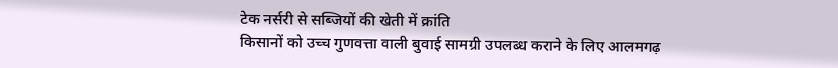टेक नर्सरी से सब्जियों की खेती में क्रांति
किसानों को उच्च गुणवत्ता वाली बुवाई सामग्री उपलब्ध कराने के लिए आलमगढ़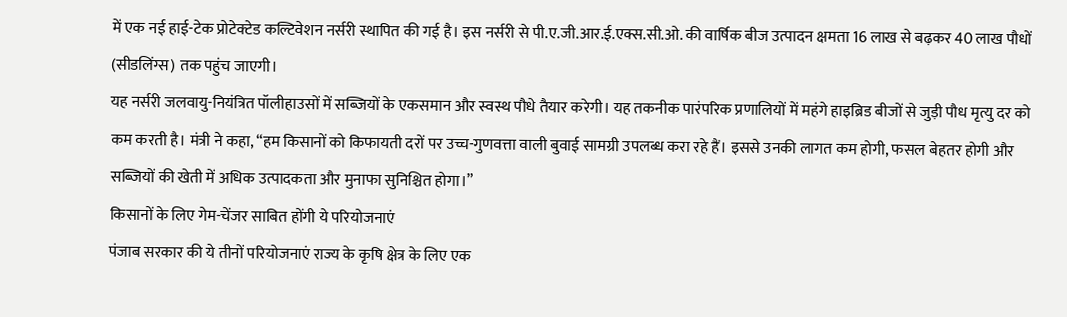में एक नई हाई-टेक प्रोटेक्टेड कल्टिवेशन नर्सरी स्थापित की गई है। इस नर्सरी से पी.ए.जी.आर.ई.एक्स.सी.ओ. की वार्षिक बीज उत्पादन क्षमता 16 लाख से बढ़कर 40 लाख पौधों (सीडलिंग्स) तक पहुंच जाएगी।
यह नर्सरी जलवायु-नियंत्रित पॉलीहाउसों में सब्जियों के एकसमान और स्वस्थ पौधे तैयार करेगी। यह तकनीक पारंपरिक प्रणालियों में महंगे हाइब्रिड बीजों से जुड़ी पौध मृत्यु दर को कम करती है। मंत्री ने कहा, “हम किसानों को किफायती दरों पर उच्च-गुणवत्ता वाली बुवाई सामग्री उपलब्ध करा रहे हैं। इससे उनकी लागत कम होगी, फसल बेहतर होगी और सब्जियों की खेती में अधिक उत्पादकता और मुनाफा सुनिश्चित होगा।”
किसानों के लिए गेम-चेंजर साबित होंगी ये परियोजनाएं
पंजाब सरकार की ये तीनों परियोजनाएं राज्य के कृषि क्षेत्र के लिए एक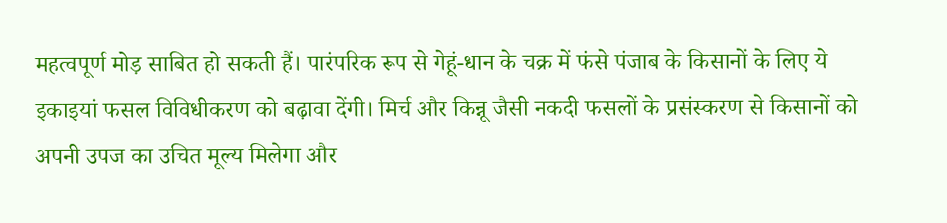महत्वपूर्ण मोड़ साबित हो सकती हैं। पारंपरिक रूप से गेहूं-धान के चक्र में फंसे पंजाब के किसानों के लिए ये इकाइयां फसल विविधीकरण को बढ़ावा देंगी। मिर्च और किन्नू जैसी नकदी फसलों के प्रसंस्करण से किसानों को अपनी उपज का उचित मूल्य मिलेगा और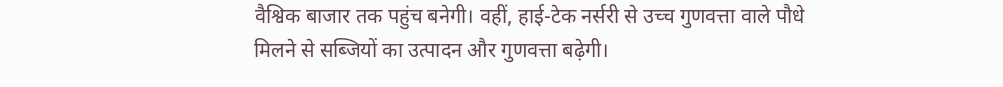वैश्विक बाजार तक पहुंच बनेगी। वहीं, हाई-टेक नर्सरी से उच्च गुणवत्ता वाले पौधे मिलने से सब्जियों का उत्पादन और गुणवत्ता बढ़ेगी।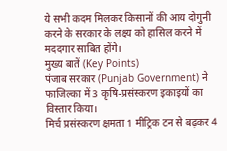ये सभी कदम मिलकर किसानों की आय दोगुनी करने के सरकार के लक्ष्य को हासिल करने में मददगार साबित होंगे।
मुख्य बातें (Key Points)
पंजाब सरकार (Punjab Government) ने फाजिल्का में 3 कृषि-प्रसंस्करण इकाइयों का विस्तार किया।
मिर्च प्रसंस्करण क्षमता 1 मीट्रिक टन से बढ़कर 4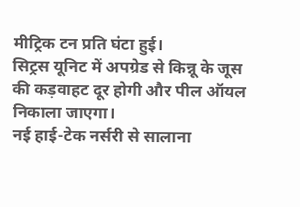मीट्रिक टन प्रति घंटा हुई।
सिट्रस यूनिट में अपग्रेड से किन्नू के जूस की कड़वाहट दूर होगी और पील ऑयल निकाला जाएगा।
नई हाई-टेक नर्सरी से सालाना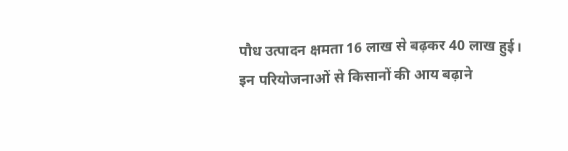पौध उत्पादन क्षमता 16 लाख से बढ़कर 40 लाख हुई।
इन परियोजनाओं से किसानों की आय बढ़ाने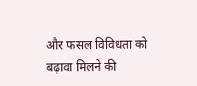और फसल विविधता को बढ़ावा मिलने की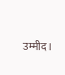उम्मीद।